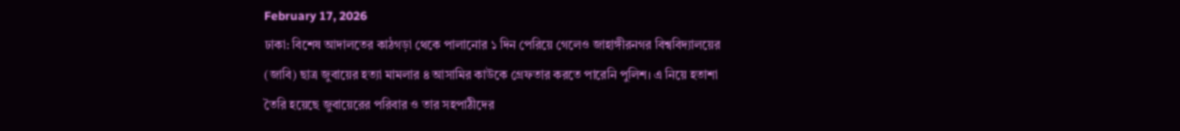February 17, 2026
ঢাকা: বিশেষ আদালতের কাঠগড়া থেকে পালানোর ১ দিন পেরিয়ে গেলেও জাহাঙ্গীরনগর বিশ্ববিদ্যালয়ের (জাবি) ছাত্র জুবায়ের হত্যা মামলার ৪ আসামির কাউকে গ্রেফতার করতে পারেনি পুলিশ। এ নিয়ে হতাশা তৈরি হয়েছে জুবায়েরের পরিবার ও তার সহপাঠীদের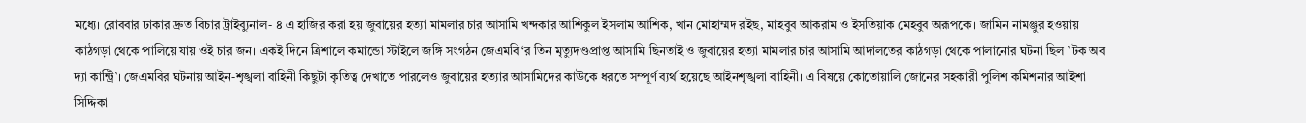মধ্যে। রোববার ঢাকার দ্রুত বিচার ট্রাইব্যুনাল- ৪ এ হাজির করা হয় জুবায়ের হত্যা মামলার চার আসামি খন্দকার আশিকুল ইসলাম আশিক, খান মোহাম্মদ রইছ, মাহবুব আকরাম ও ইসতিয়াক মেহবুব অরূপকে। জামিন নামঞ্জুর হওয়ায় কাঠগড়া থেকে পালিয়ে যায় ওই চার জন। একই দিনে ত্রিশালে কমান্ডো স্টাইলে জঙ্গি সংগঠন জেএমবি‘র তিন মৃত্যুদণ্ডপ্রাপ্ত আসামি ছিনতাই ও জুবায়ের হত্যা মামলার চার আসামি আদালতের কাঠগড়া থেকে পালানোর ঘটনা ছিল `টক অব দ্যা কান্ট্রি`। জেএমবির ঘটনায় আইন-শৃঙ্খলা বাহিনী কিছুটা কৃতিত্ব দেখাতে পারলেও জুবায়ের হত্যার আসামিদের কাউকে ধরতে সম্পূর্ণ ব্যর্থ হয়েছে আইনশৃঙ্খলা বাহিনী। এ বিষয়ে কোতোয়ালি জোনের সহকারী পুলিশ কমিশনার আইশা সিদ্দিকা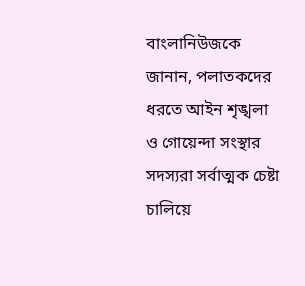বাংলানিউজকে জানান, পলাতকদের ধরতে আইন শৃঙ্খলা ও গোয়েন্দা সংস্থার সদস্যরা সর্বাত্মক চেষ্টা চালিয়ে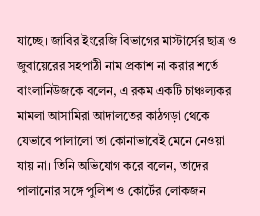যাচ্ছে। জাবির ইংরেজি বিভাগের মাস্টার্সের ছাত্র ও জুবায়েরের সহপাঠী নাম প্রকাশ না করার শর্তে বাংলানিউজকে বলেন, এ রকম একটি চাঞ্চল্যকর মামলা আসামিরা আদালতের কাঠগড়া থেকে যেভাবে পালালো তা কোনাভাবেই মেনে নেওয়া যায় না। তিনি অভিযোগ করে বলেন, তাদের পালানোর সঙ্গে পুলিশ ও কোর্টের লোকজন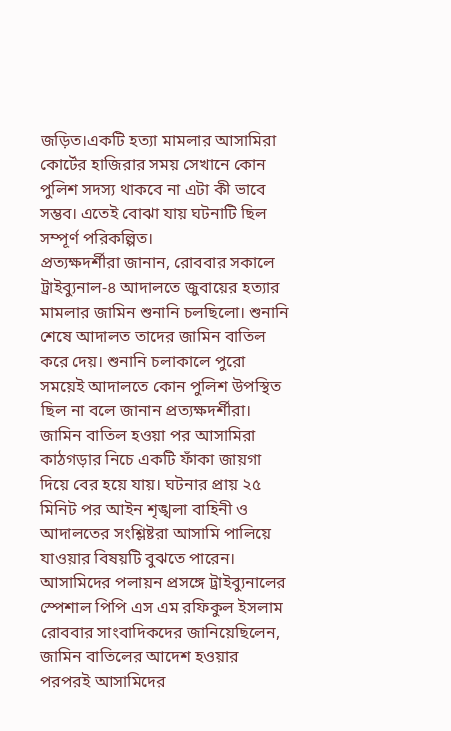জড়িত।একটি হত্যা মামলার আসামিরা কোর্টের হাজিরার সময় সেখানে কোন পুলিশ সদস্য থাকবে না এটা কী ভাবে সম্ভব। এতেই বোঝা যায় ঘটনাটি ছিল সম্পূর্ণ পরিকল্পিত।
প্রত্যক্ষদর্শীরা জানান, রোববার সকালে ট্রাইব্যুনাল-৪ আদালতে জুবায়ের হত্যার মামলার জামিন শুনানি চলছিলো। শুনানি শেষে আদালত তাদের জামিন বাতিল করে দেয়। শুনানি চলাকালে পুরো সময়েই আদালতে কোন পুলিশ উপস্থিত ছিল না বলে জানান প্রত্যক্ষদর্শীরা। জামিন বাতিল হওয়া পর আসামিরা কাঠগড়ার নিচে একটি ফাঁকা জায়গা দিয়ে বের হয়ে যায়। ঘটনার প্রায় ২৫ মিনিট পর আইন শৃঙ্খলা বাহিনী ও আদালতের সংশ্লিষ্টরা আসামি পালিয়ে যাওয়ার বিষয়টি বুঝতে পারেন।
আসামিদের পলায়ন প্রসঙ্গে ট্রাইব্যুনালের স্পেশাল পিপি এস এম রফিকুল ইসলাম রোববার সাংবাদিকদের জানিয়েছিলেন, জামিন বাতিলের আদেশ হওয়ার পরপরই আসামিদের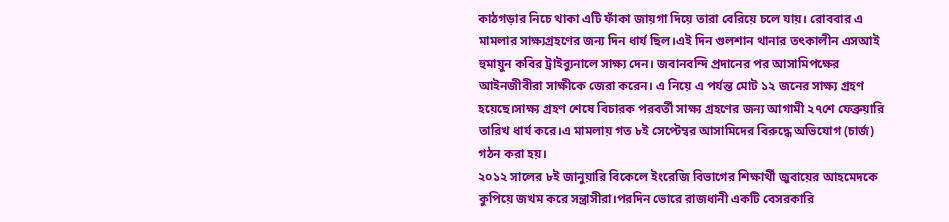কাঠগড়ার নিচে থাকা এটি ফাঁকা জায়গা দিয়ে তারা বেরিয়ে চলে যায়। রোববার এ মামলার সাক্ষ্যগ্রহণের জন্য দিন ধার্য ছিল।এই দিন গুলশান থানার তৎকালীন এসআই হুমায়ুন কবির ট্রাইব্যুনালে সাক্ষ্য দেন। জবানবন্দি প্রদানের পর আসামিপক্ষের আইনজীবীরা সাক্ষীকে জেরা করেন। এ নিয়ে এ পর্যন্ত মোট ১২ জনের সাক্ষ্য গ্রহণ হয়েছে।সাক্ষ্য গ্রহণ শেষে বিচারক পরবর্তী সাক্ষ্য গ্রহণের জন্য আগামী ২৭শে ফেব্রুয়ারি তারিখ ধার্য করে।এ মামলায় গত ৮ই সেপ্টেম্বর আসামিদের বিরুদ্ধে অভিযোগ (চার্জ) গঠন করা হয়।
২০১২ সালের ৮ই জানুয়ারি বিকেলে ইংরেজি বিভাগের শিক্ষার্থী জুবায়ের আহমেদকে কুপিয়ে জখম করে সন্ত্রাসীরা।পরদিন ভোরে রাজধানী একটি বেসরকারি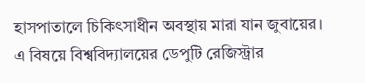হাসপাতালে চিকিৎসাধীন অবস্থায় মারা যান জুবায়ের। এ বিষয়ে বিশ্ববিদ্যালয়ের ডেপুটি রেজিস্ট্রার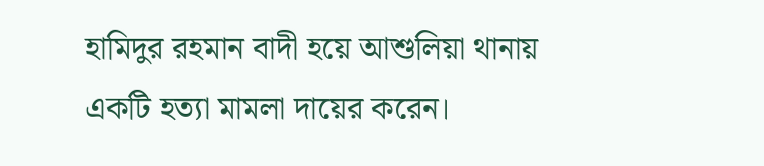হামিদুর রহমান বাদী হয়ে আশুলিয়া থানায় একটি হত্যা মামলা দায়ের করেন।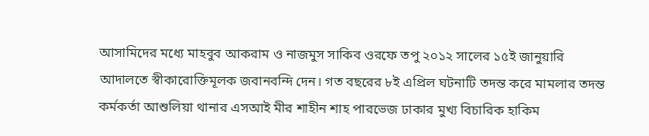আসামিদের মধ্যে মাহবুব আকরাম ও নাজমুস সাকিব ওরফে তপু ২০১২ সালের ১৫ই জানুয়ারি আদালতে স্বীকারোক্তিমূলক জবানবন্দি দেন। গত বছরের ৮ই এপ্রিল ঘটনাটি তদন্ত করে মামলার তদন্ত কর্মকর্তা আশুলিয়া থানার এসআই মীর শাহীন শাহ পারভেজ ঢাকার মুখ্য বিচারিক হাকিম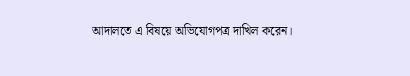আদালতে এ বিষয়ে অভিযোগপত্র দাখিল করেন।